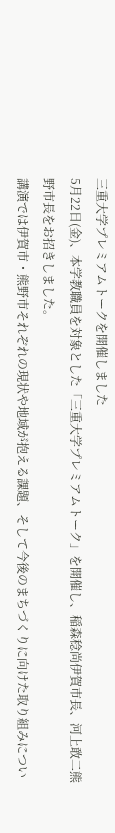三重大学プレミアムトークを開催しました
5月22日(金)、本学教職員を対象とした「三重大学プレミアムトーク」を開催し、稲森稔尚伊賀市長、河上敢二熊野市長をお招きしました。
講演では伊賀市・熊野市それぞれの現状や地域が抱える課題、そして今後のまちづくりに向けた取り組みについ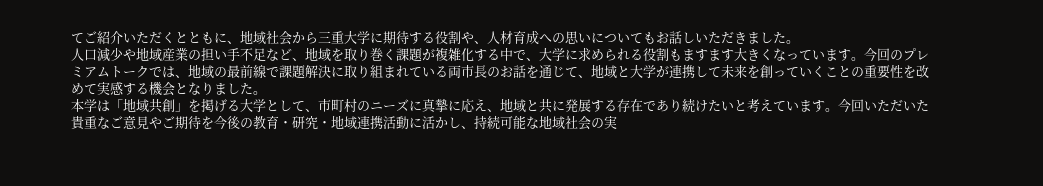てご紹介いただくとともに、地域社会から三重大学に期待する役割や、人材育成への思いについてもお話しいただきました。
人口減少や地域産業の担い手不足など、地域を取り巻く課題が複雑化する中で、大学に求められる役割もますます大きくなっています。今回のプレミアムトークでは、地域の最前線で課題解決に取り組まれている両市長のお話を通じて、地域と大学が連携して未来を創っていくことの重要性を改めて実感する機会となりました。
本学は「地域共創」を掲げる大学として、市町村のニーズに真摯に応え、地域と共に発展する存在であり続けたいと考えています。今回いただいた貴重なご意見やご期待を今後の教育・研究・地域連携活動に活かし、持続可能な地域社会の実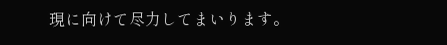現に向けて尽力してまいります。